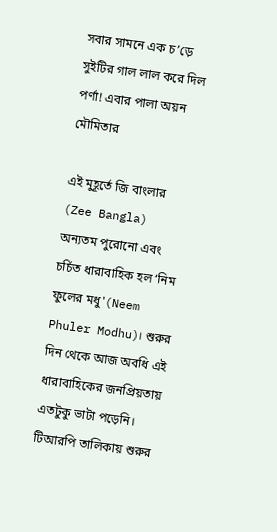সবার সামনে এক চ’ড়ে সুইটির গাল লাল করে দিল পর্ণা! এবার পালা অয়ন মৌমিতার

এই মুহূর্তে জি বাংলার (Zee Bangla) অন্যতম পুরোনো এবং চর্চিত ধারাবাহিক হল ‘নিম ফুলের মধু'(Neem Phuler Modhu)। শুরুর দিন থেকে আজ অবধি এই ধারাবাহিকের জনপ্রিয়তায় এতটুকু ভাটা পড়েনি। টিআরপি তালিকায় শুরুর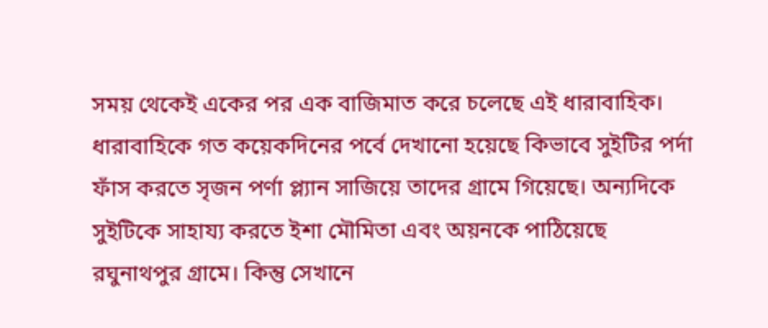সময় থেকেই একের পর এক বাজিমাত করে চলেছে এই ধারাবাহিক।
ধারাবাহিকে গত কয়েকদিনের পর্বে দেখানো হয়েছে কিভাবে সুইটির পর্দা ফাঁস করতে সৃজন পর্ণা প্ল্যান সাজিয়ে তাদের গ্রামে গিয়েছে। অন্যদিকে সুইটিকে সাহায্য করতে ইশা মৌমিতা এবং অয়নকে পাঠিয়েছে রঘুনাথপুর গ্রামে। কিন্তু সেখানে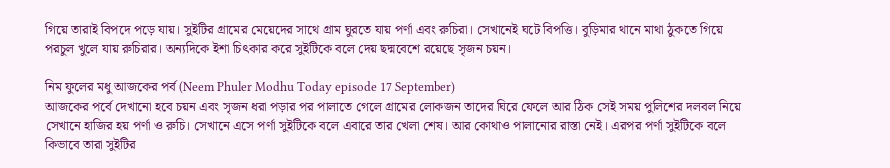গিয়ে তারাই বিপদে পড়ে যায়। সুইটির গ্রামের মেয়েদের সাথে গ্রাম ঘুরতে যায় পর্ণা এবং রুচিরা। সেখানেই ঘটে বিপত্তি। বুড়িমার থানে মাথা ঠুকতে গিয়ে পরচুল খুলে যায় রুচিরার। অন্যদিকে ইশা চিৎকার করে সুইটিকে বলে দেয় ছদ্মবেশে রয়েছে সৃজন চয়ন।

নিম ফুলের মধু আজকের পর্ব (Neem Phuler Modhu Today episode 17 September)
আজকের পর্বে দেখানো হবে চয়ন এবং সৃজন ধরা পড়ার পর পালাতে গেলে গ্রামের লোকজন তাদের ঘিরে ফেলে আর ঠিক সেই সময় পুলিশের দলবল নিয়ে সেখানে হাজির হয় পর্ণা ও রুচি। সেখানে এসে পর্ণা সুইটিকে বলে এবারে তার খেলা শেষ। আর কোথাও পালানোর রাস্তা নেই। এরপর পর্ণা সুইটিকে বলে কিভাবে তারা সুইটির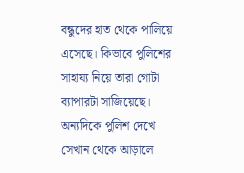বন্ধুদের হাত থেকে পালিয়ে এসেছে। কিভাবে পুলিশের সাহায্য নিয়ে তারা গোটা ব্যাপারটা সাজিয়েছে।
অন্যদিকে পুলিশ দেখে সেখান থেকে আড়ালে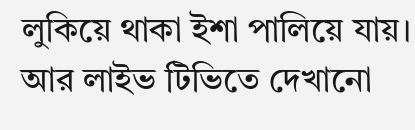লুকিয়ে থাকা ইশা পালিয়ে যায়। আর লাইভ টিভিতে দেখানো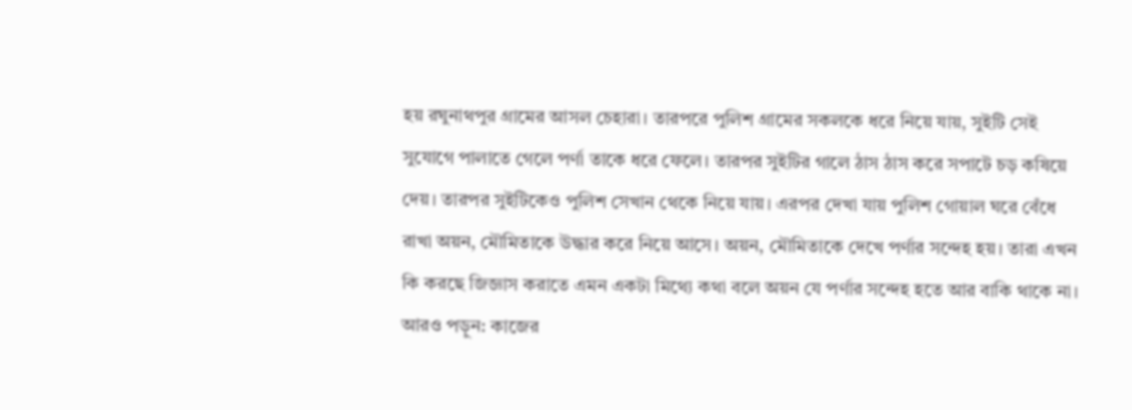হয় রঘুনাথপুর গ্রামের আসল চেহারা। তারপরে পুলিশ গ্রামের সকলকে ধরে নিয়ে যায়, সুইটি সেই সুযোগে পালাতে গেলে পর্ণা তাকে ধরে ফেলে। তারপর সুইটির গালে ঠাস ঠাস করে সপাটে চড় কষিয়ে দেয়। তারপর সুইটিকেও পুলিশ সেখান থেকে নিয়ে যায়। এরপর দেখা যায় পুলিশ গোয়াল ঘরে বেঁধে রাখা অয়ন, মৌমিতাকে উদ্ধার করে নিয়ে আসে। অয়ন, মৌমিতাকে দেখে পর্ণার সন্দেহ হয়। তারা এখন কি করছে জিজ্ঞাস করাতে এমন একটা মিথ্যে কথা বলে অয়ন যে পর্ণার সন্দেহ হতে আর বাকি থাকে না।
আরও পড়ুন: কাজের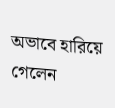অভাবে হারিয়ে গেলেন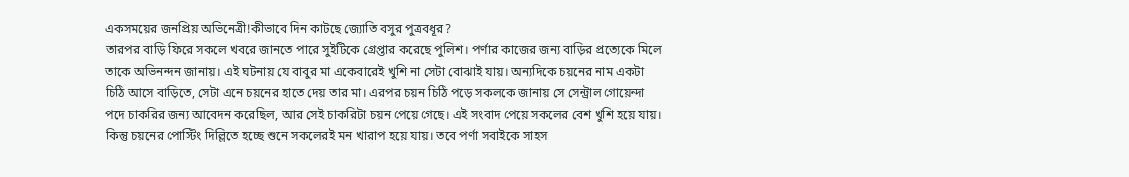একসময়ের জনপ্রিয় অভিনেত্রী!কীভাবে দিন কাটছে জ্যোতি বসুর পুত্রবধূর?
তারপর বাড়ি ফিরে সকলে খবরে জানতে পারে সুইটিকে গ্রেপ্তার করেছে পুলিশ। পর্ণার কাজের জন্য বাড়ির প্রত্যেকে মিলে তাকে অভিনন্দন জানায়। এই ঘটনায় যে বাবুর মা একেবারেই খুশি না সেটা বোঝাই যায়। অন্যদিকে চয়নের নাম একটা চিঠি আসে বাড়িতে, সেটা এনে চয়নের হাতে দেয় তার মা। এরপর চয়ন চিঠি পড়ে সকলকে জানায় সে সেন্ট্রাল গোয়েন্দা পদে চাকরির জন্য আবেদন করেছিল, আর সেই চাকরিটা চয়ন পেয়ে গেছে। এই সংবাদ পেয়ে সকলের বেশ খুশি হয়ে যায়। কিন্তু চয়নের পোস্টিং দিল্লিতে হচ্ছে শুনে সকলেরই মন খারাপ হয়ে যায়। তবে পর্ণা সবাইকে সাহস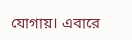যোগায়। এবারে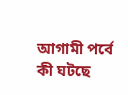আগামী পর্বে কী ঘটছে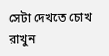সেটা দেখতে চোখ রাখুন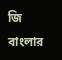জি বাংলার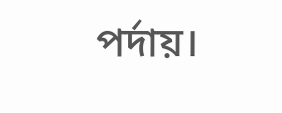পর্দায়।